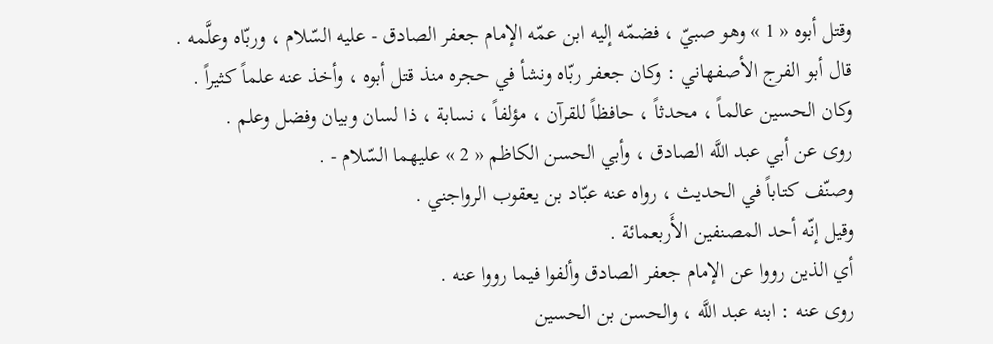وقتل أبوه « 1 » وهو صبيّ ، فضمّه إليه ابن عمّه الإمام جعفر الصادق - عليه السّلام ، وربّاه وعلَّمه .
قال أبو الفرج الأصفهاني : وكان جعفر ربّاه ونشأ في حجره منذ قتل أبوه ، وأخذ عنه علماً كثيراً .
وكان الحسين عالماً ، محدثاً ، حافظاً للقرآن ، مؤلفاً ، نسابة ، ذا لسان وبيان وفضل وعلم .
روى عن أبي عبد اللَّه الصادق ، وأبي الحسن الكاظم « 2 » عليهما السّلام - .
وصنّف كتاباً في الحديث ، رواه عنه عبّاد بن يعقوب الرواجني .
وقيل إنّه أحد المصنفين الأَربعمائة .
أي الذين رووا عن الإمام جعفر الصادق وألفوا فيما رووا عنه .
روى عنه : ابنه عبد اللَّه ، والحسن بن الحسين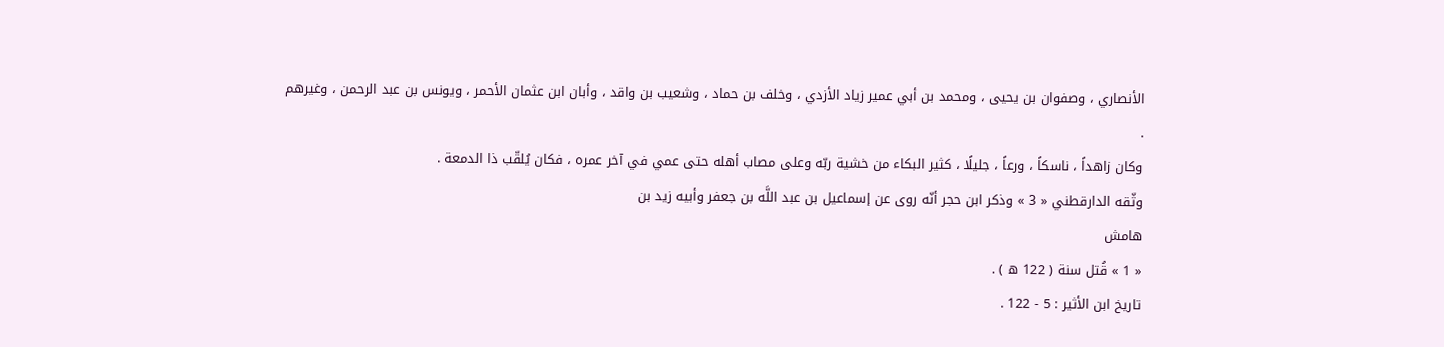الأنصاري ، وصفوان بن يحيى ، ومحمد بن أبي عمير زياد الأزدي ، وخلف بن حماد ، وشعيب بن واقد ، وأبان ابن عثمان الأحمر ، ويونس بن عبد الرحمن ، وغيرهم .
وكان زاهداً ، ناسكاً ، ورعاً ، جليلًا ، كثير البكاء من خشية ربّه وعلى مصاب أهله حتى عمي في آخر عمره ، فكان يُلقّب ذا الدمعة .
وثّقه الدارقطني « 3 » وذكر ابن حجر أنّه روى عن إسماعيل بن عبد اللَّه بن جعفر وأبيه زيد بن
هامش
« 1 » قُتل سنة ( 122 ه ) .
تاريخ ابن الأثير : 5 - 122 .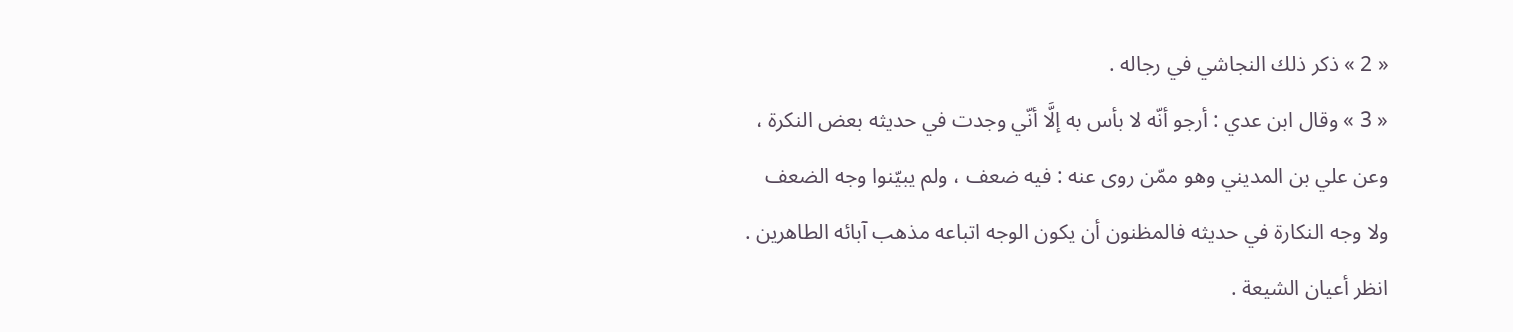« 2 » ذكر ذلك النجاشي في رجاله .
« 3 » وقال ابن عدي : أرجو أنّه لا بأس به إلَّا أنّي وجدت في حديثه بعض النكرة ، وعن علي بن المديني وهو ممّن روى عنه : فيه ضعف ، ولم يبيّنوا وجه الضعف ولا وجه النكارة في حديثه فالمظنون أن يكون الوجه اتباعه مذهب آبائه الطاهرين .
انظر أعيان الشيعة .